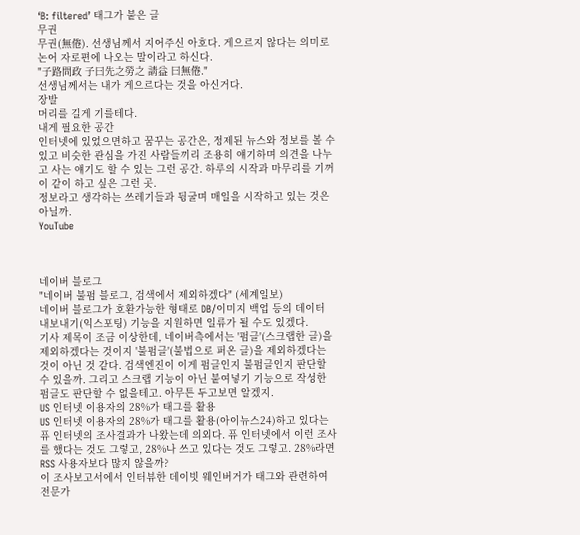‘B: filtered’ 태그가 붙은 글
무권
무권(無倦). 선생님께서 지어주신 아호다. 게으르지 않다는 의미로 논어 자로편에 나오는 말이라고 하신다.
"子路問政 子曰先之勞之 請益 曰無倦."
선생님께서는 내가 게으르다는 것을 아신거다.
장발
머리를 길게 기를테다.
내게 필요한 공간
인터넷에 있었으면하고 꿈꾸는 공간은, 정제된 뉴스와 정보를 볼 수 있고 비슷한 관심을 가진 사람들끼리 조용히 얘기하며 의견을 나누고 사는 얘기도 할 수 있는 그런 공간. 하루의 시작과 마무리를 기꺼이 같이 하고 싶은 그런 곳.
정보라고 생각하는 쓰레기들과 뒹굴며 매일을 시작하고 있는 것은 아닐까.
YouTube



네이버 블로그
"네이버 불펌 블로그, 검색에서 제외하겠다" (세계일보)
네이버 블로그가 호환가능한 형태로 DB/이미지 백업 등의 데이터 내보내기(익스포팅) 기능을 지원하면 일류가 될 수도 있겠다.
기사 제목이 조금 이상한데, 네이버측에서는 '펌글'(스크랩한 글)을 제외하겠다는 것이지 '불펌글'(불법으로 퍼온 글)을 제외하겠다는 것이 아닌 것 같다. 검색엔진이 이게 펌글인지 불펌글인지 판단할 수 있을까. 그리고 스크랩 기능이 아닌 붙여넣기 기능으로 작성한 펌글도 판단할 수 없을테고. 아무튼 두고보면 알겠지.
US 인터넷 이용자의 28%가 태그를 활용
US 인터넷 이용자의 28%가 태그를 활용(아이뉴스24)하고 있다는 퓨 인터넷의 조사결과가 나왔는데 의외다. 퓨 인터넷에서 이런 조사를 했다는 것도 그렇고, 28%나 쓰고 있다는 것도 그렇고. 28%라면 RSS 사용자보다 많지 않을까?
이 조사보고서에서 인터뷰한 데이빗 웨인버거가 태그와 관련하여 전문가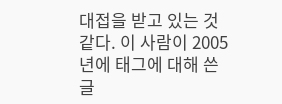대접을 받고 있는 것 같다. 이 사람이 2005년에 태그에 대해 쓴 글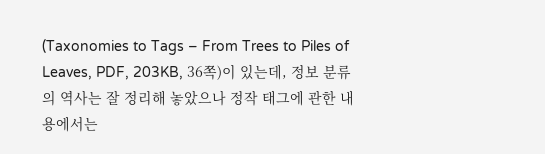(Taxonomies to Tags – From Trees to Piles of Leaves, PDF, 203KB, 36쪽)이 있는데, 정보 분류의 역사는 잘 정리해 놓았으나 정작 태그에 관한 내용에서는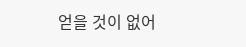얻을 것이 없어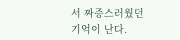서 짜증스러웠던 기억이 난다.